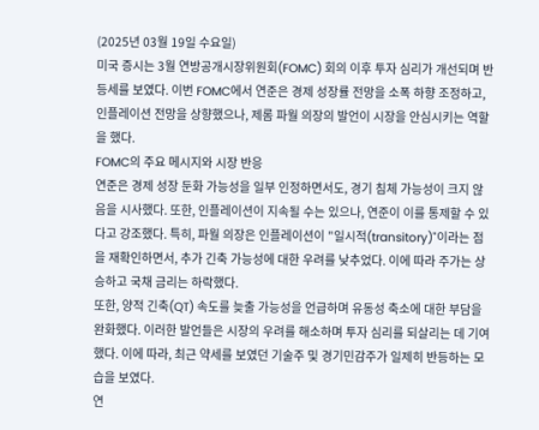(2025년 03월 19일 수요일)
미국 증시는 3월 연방공개시장위원회(FOMC) 회의 이후 투자 심리가 개선되며 반등세를 보였다. 이번 FOMC에서 연준은 경제 성장률 전망을 소폭 하향 조정하고, 인플레이션 전망을 상향했으나, 제롬 파월 의장의 발언이 시장을 안심시키는 역할을 했다.
FOMC의 주요 메시지와 시장 반응
연준은 경제 성장 둔화 가능성을 일부 인정하면서도, 경기 침체 가능성이 크지 않음을 시사했다. 또한, 인플레이션이 지속될 수는 있으나, 연준이 이를 통제할 수 있다고 강조했다. 특히, 파월 의장은 인플레이션이 "일시적(transitory)"이라는 점을 재확인하면서, 추가 긴축 가능성에 대한 우려를 낮추었다. 이에 따라 주가는 상승하고 국채 금리는 하락했다.
또한, 양적 긴축(QT) 속도를 늦출 가능성을 언급하며 유동성 축소에 대한 부담을 완화했다. 이러한 발언들은 시장의 우려를 해소하며 투자 심리를 되살리는 데 기여했다. 이에 따라, 최근 약세를 보였던 기술주 및 경기민감주가 일제히 반등하는 모습을 보였다.
연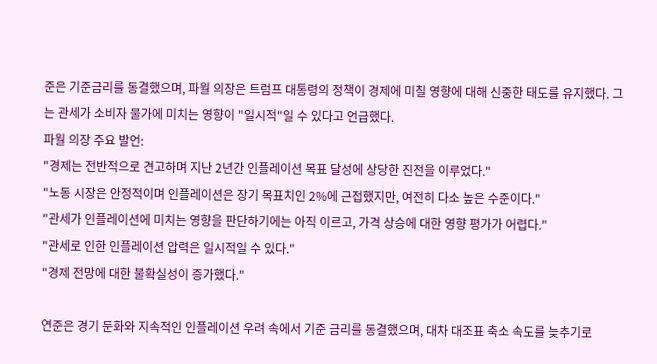준은 기준금리를 동결했으며, 파월 의장은 트럼프 대통령의 정책이 경제에 미칠 영향에 대해 신중한 태도를 유지했다. 그는 관세가 소비자 물가에 미치는 영향이 "일시적"일 수 있다고 언급했다.
파월 의장 주요 발언:
"경제는 전반적으로 견고하며 지난 2년간 인플레이션 목표 달성에 상당한 진전을 이루었다."
"노동 시장은 안정적이며 인플레이션은 장기 목표치인 2%에 근접했지만, 여전히 다소 높은 수준이다."
"관세가 인플레이션에 미치는 영향을 판단하기에는 아직 이르고, 가격 상승에 대한 영향 평가가 어렵다."
"관세로 인한 인플레이션 압력은 일시적일 수 있다."
"경제 전망에 대한 불확실성이 증가했다."

연준은 경기 둔화와 지속적인 인플레이션 우려 속에서 기준 금리를 동결했으며, 대차 대조표 축소 속도를 늦추기로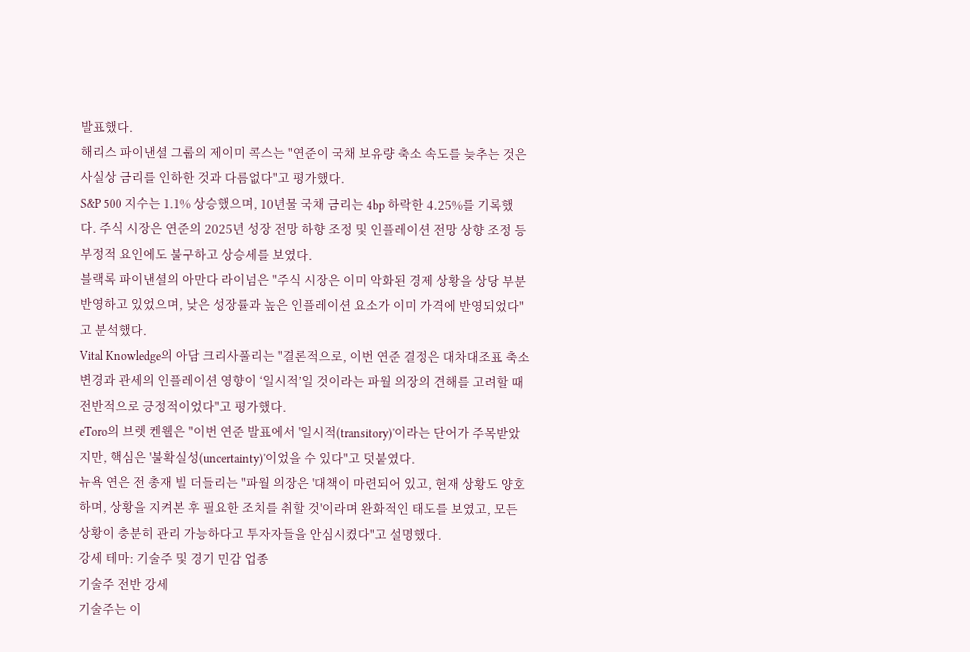발표했다.
해리스 파이낸셜 그룹의 제이미 콕스는 "연준이 국채 보유량 축소 속도를 늦추는 것은 사실상 금리를 인하한 것과 다름없다"고 평가했다.
S&P 500 지수는 1.1% 상승했으며, 10년물 국채 금리는 4bp 하락한 4.25%를 기록했다. 주식 시장은 연준의 2025년 성장 전망 하향 조정 및 인플레이션 전망 상향 조정 등 부정적 요인에도 불구하고 상승세를 보였다.
블랙록 파이낸셜의 아만다 라이넘은 "주식 시장은 이미 악화된 경제 상황을 상당 부분 반영하고 있었으며, 낮은 성장률과 높은 인플레이션 요소가 이미 가격에 반영되었다"고 분석했다.
Vital Knowledge의 아담 크리사풀리는 "결론적으로, 이번 연준 결정은 대차대조표 축소 변경과 관세의 인플레이션 영향이 ‘일시적’일 것이라는 파월 의장의 견해를 고려할 때 전반적으로 긍정적이었다"고 평가했다.
eToro의 브렛 켄웰은 "이번 연준 발표에서 '일시적(transitory)'이라는 단어가 주목받았지만, 핵심은 '불확실성(uncertainty)'이었을 수 있다"고 덧붙였다.
뉴욕 연은 전 총재 빌 더들리는 "파월 의장은 '대책이 마련되어 있고, 현재 상황도 양호하며, 상황을 지켜본 후 필요한 조치를 취할 것'이라며 완화적인 태도를 보였고, 모든 상황이 충분히 관리 가능하다고 투자자들을 안심시켰다"고 설명했다.
강세 테마: 기술주 및 경기 민감 업종
기술주 전반 강세
기술주는 이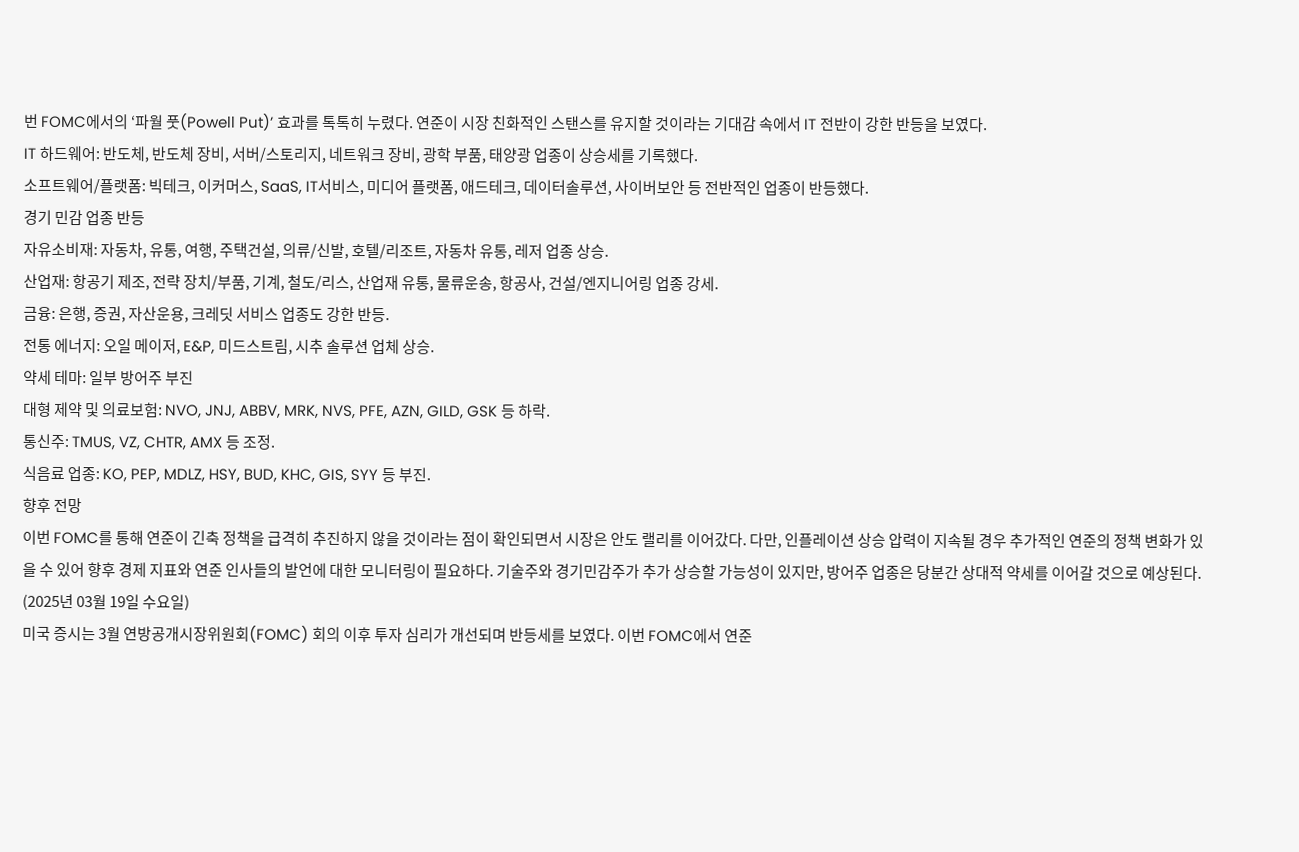번 FOMC에서의 ‘파월 풋(Powell Put)’ 효과를 톡톡히 누렸다. 연준이 시장 친화적인 스탠스를 유지할 것이라는 기대감 속에서 IT 전반이 강한 반등을 보였다.
IT 하드웨어: 반도체, 반도체 장비, 서버/스토리지, 네트워크 장비, 광학 부품, 태양광 업종이 상승세를 기록했다.
소프트웨어/플랫폼: 빅테크, 이커머스, SaaS, IT서비스, 미디어 플랫폼, 애드테크, 데이터솔루션, 사이버보안 등 전반적인 업종이 반등했다.
경기 민감 업종 반등
자유소비재: 자동차, 유통, 여행, 주택건설, 의류/신발, 호텔/리조트, 자동차 유통, 레저 업종 상승.
산업재: 항공기 제조, 전략 장치/부품, 기계, 철도/리스, 산업재 유통, 물류운송, 항공사, 건설/엔지니어링 업종 강세.
금융: 은행, 증권, 자산운용, 크레딧 서비스 업종도 강한 반등.
전통 에너지: 오일 메이저, E&P, 미드스트림, 시추 솔루션 업체 상승.
약세 테마: 일부 방어주 부진
대형 제약 및 의료보험: NVO, JNJ, ABBV, MRK, NVS, PFE, AZN, GILD, GSK 등 하락.
통신주: TMUS, VZ, CHTR, AMX 등 조정.
식음료 업종: KO, PEP, MDLZ, HSY, BUD, KHC, GIS, SYY 등 부진.
향후 전망
이번 FOMC를 통해 연준이 긴축 정책을 급격히 추진하지 않을 것이라는 점이 확인되면서 시장은 안도 랠리를 이어갔다. 다만, 인플레이션 상승 압력이 지속될 경우 추가적인 연준의 정책 변화가 있을 수 있어 향후 경제 지표와 연준 인사들의 발언에 대한 모니터링이 필요하다. 기술주와 경기민감주가 추가 상승할 가능성이 있지만, 방어주 업종은 당분간 상대적 약세를 이어갈 것으로 예상된다.
(2025년 03월 19일 수요일)
미국 증시는 3월 연방공개시장위원회(FOMC) 회의 이후 투자 심리가 개선되며 반등세를 보였다. 이번 FOMC에서 연준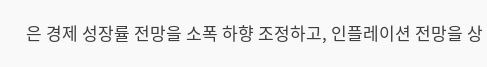은 경제 성장률 전망을 소폭 하향 조정하고, 인플레이션 전망을 상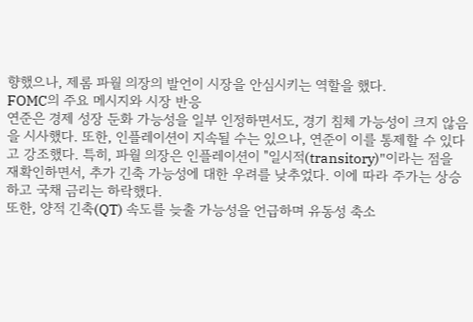향했으나, 제롬 파월 의장의 발언이 시장을 안심시키는 역할을 했다.
FOMC의 주요 메시지와 시장 반응
연준은 경제 성장 둔화 가능성을 일부 인정하면서도, 경기 침체 가능성이 크지 않음을 시사했다. 또한, 인플레이션이 지속될 수는 있으나, 연준이 이를 통제할 수 있다고 강조했다. 특히, 파월 의장은 인플레이션이 "일시적(transitory)"이라는 점을 재확인하면서, 추가 긴축 가능성에 대한 우려를 낮추었다. 이에 따라 주가는 상승하고 국채 금리는 하락했다.
또한, 양적 긴축(QT) 속도를 늦출 가능성을 언급하며 유동성 축소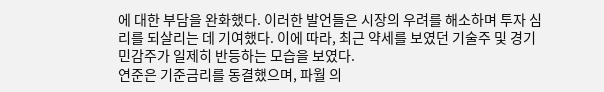에 대한 부담을 완화했다. 이러한 발언들은 시장의 우려를 해소하며 투자 심리를 되살리는 데 기여했다. 이에 따라, 최근 약세를 보였던 기술주 및 경기민감주가 일제히 반등하는 모습을 보였다.
연준은 기준금리를 동결했으며, 파월 의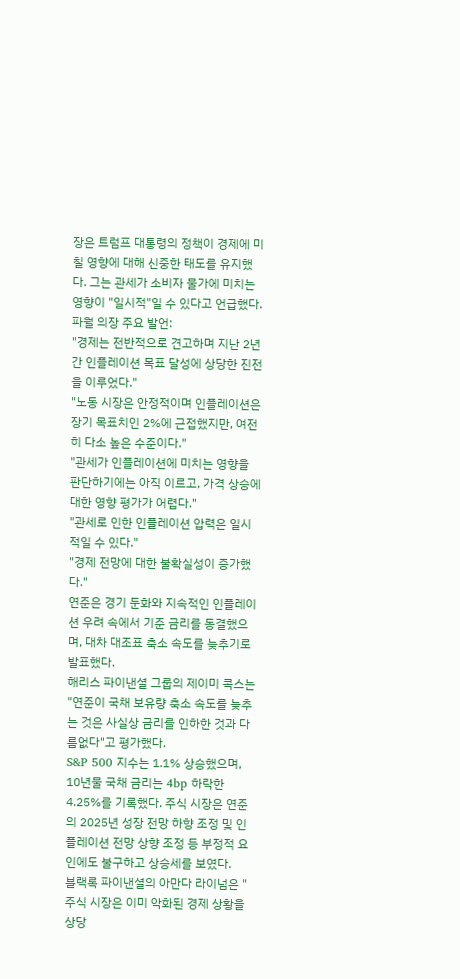장은 트럼프 대통령의 정책이 경제에 미칠 영향에 대해 신중한 태도를 유지했다. 그는 관세가 소비자 물가에 미치는 영향이 "일시적"일 수 있다고 언급했다.
파월 의장 주요 발언:
"경제는 전반적으로 견고하며 지난 2년간 인플레이션 목표 달성에 상당한 진전을 이루었다."
"노동 시장은 안정적이며 인플레이션은 장기 목표치인 2%에 근접했지만, 여전히 다소 높은 수준이다."
"관세가 인플레이션에 미치는 영향을 판단하기에는 아직 이르고, 가격 상승에 대한 영향 평가가 어렵다."
"관세로 인한 인플레이션 압력은 일시적일 수 있다."
"경제 전망에 대한 불확실성이 증가했다."
연준은 경기 둔화와 지속적인 인플레이션 우려 속에서 기준 금리를 동결했으며, 대차 대조표 축소 속도를 늦추기로 발표했다.
해리스 파이낸셜 그룹의 제이미 콕스는 "연준이 국채 보유량 축소 속도를 늦추는 것은 사실상 금리를 인하한 것과 다름없다"고 평가했다.
S&P 500 지수는 1.1% 상승했으며, 10년물 국채 금리는 4bp 하락한 4.25%를 기록했다. 주식 시장은 연준의 2025년 성장 전망 하향 조정 및 인플레이션 전망 상향 조정 등 부정적 요인에도 불구하고 상승세를 보였다.
블랙록 파이낸셜의 아만다 라이넘은 "주식 시장은 이미 악화된 경제 상황을 상당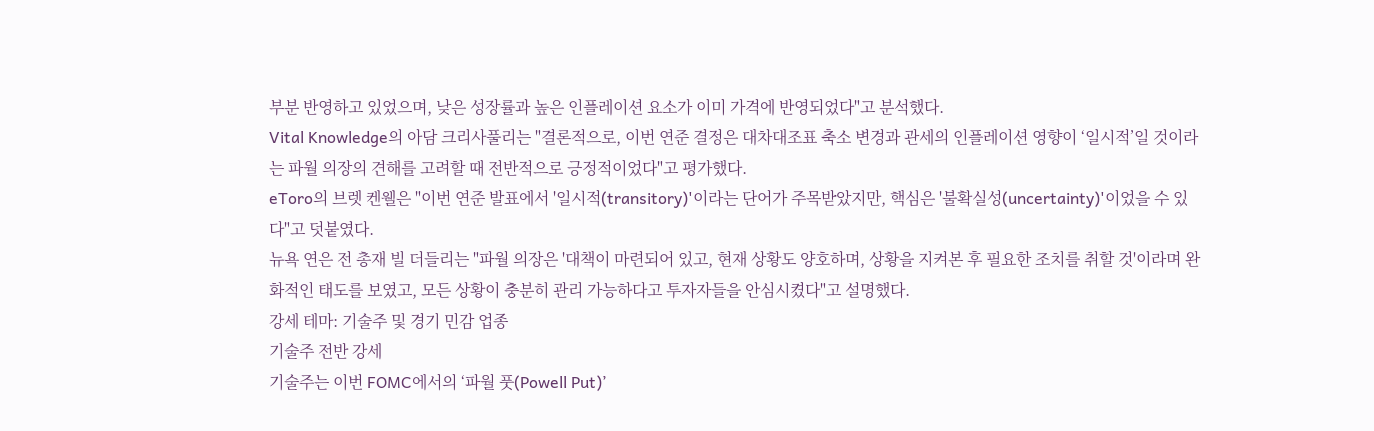부분 반영하고 있었으며, 낮은 성장률과 높은 인플레이션 요소가 이미 가격에 반영되었다"고 분석했다.
Vital Knowledge의 아담 크리사풀리는 "결론적으로, 이번 연준 결정은 대차대조표 축소 변경과 관세의 인플레이션 영향이 ‘일시적’일 것이라는 파월 의장의 견해를 고려할 때 전반적으로 긍정적이었다"고 평가했다.
eToro의 브렛 켄웰은 "이번 연준 발표에서 '일시적(transitory)'이라는 단어가 주목받았지만, 핵심은 '불확실성(uncertainty)'이었을 수 있다"고 덧붙였다.
뉴욕 연은 전 총재 빌 더들리는 "파월 의장은 '대책이 마련되어 있고, 현재 상황도 양호하며, 상황을 지켜본 후 필요한 조치를 취할 것'이라며 완화적인 태도를 보였고, 모든 상황이 충분히 관리 가능하다고 투자자들을 안심시켰다"고 설명했다.
강세 테마: 기술주 및 경기 민감 업종
기술주 전반 강세
기술주는 이번 FOMC에서의 ‘파월 풋(Powell Put)’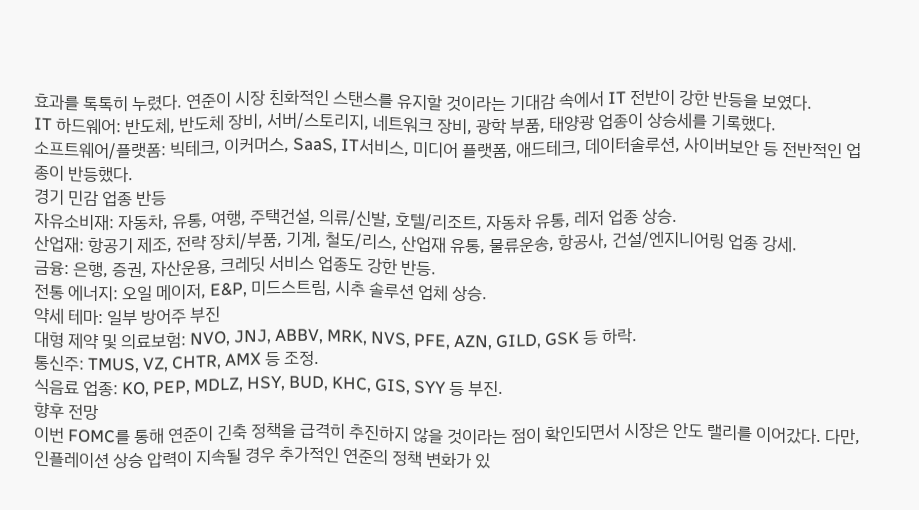효과를 톡톡히 누렸다. 연준이 시장 친화적인 스탠스를 유지할 것이라는 기대감 속에서 IT 전반이 강한 반등을 보였다.
IT 하드웨어: 반도체, 반도체 장비, 서버/스토리지, 네트워크 장비, 광학 부품, 태양광 업종이 상승세를 기록했다.
소프트웨어/플랫폼: 빅테크, 이커머스, SaaS, IT서비스, 미디어 플랫폼, 애드테크, 데이터솔루션, 사이버보안 등 전반적인 업종이 반등했다.
경기 민감 업종 반등
자유소비재: 자동차, 유통, 여행, 주택건설, 의류/신발, 호텔/리조트, 자동차 유통, 레저 업종 상승.
산업재: 항공기 제조, 전략 장치/부품, 기계, 철도/리스, 산업재 유통, 물류운송, 항공사, 건설/엔지니어링 업종 강세.
금융: 은행, 증권, 자산운용, 크레딧 서비스 업종도 강한 반등.
전통 에너지: 오일 메이저, E&P, 미드스트림, 시추 솔루션 업체 상승.
약세 테마: 일부 방어주 부진
대형 제약 및 의료보험: NVO, JNJ, ABBV, MRK, NVS, PFE, AZN, GILD, GSK 등 하락.
통신주: TMUS, VZ, CHTR, AMX 등 조정.
식음료 업종: KO, PEP, MDLZ, HSY, BUD, KHC, GIS, SYY 등 부진.
향후 전망
이번 FOMC를 통해 연준이 긴축 정책을 급격히 추진하지 않을 것이라는 점이 확인되면서 시장은 안도 랠리를 이어갔다. 다만, 인플레이션 상승 압력이 지속될 경우 추가적인 연준의 정책 변화가 있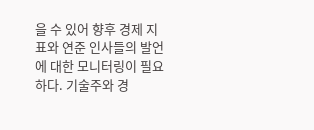을 수 있어 향후 경제 지표와 연준 인사들의 발언에 대한 모니터링이 필요하다. 기술주와 경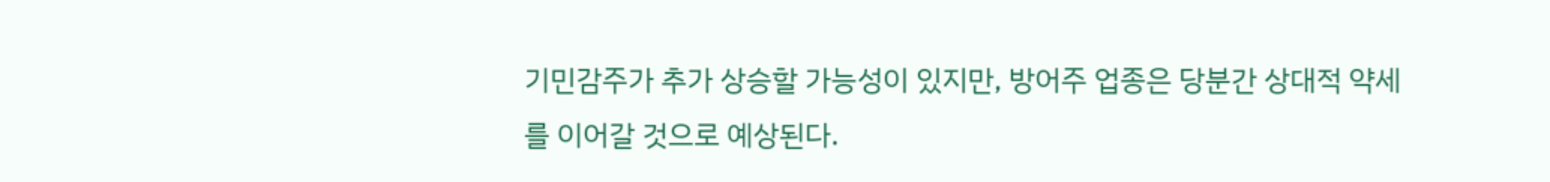기민감주가 추가 상승할 가능성이 있지만, 방어주 업종은 당분간 상대적 약세를 이어갈 것으로 예상된다.